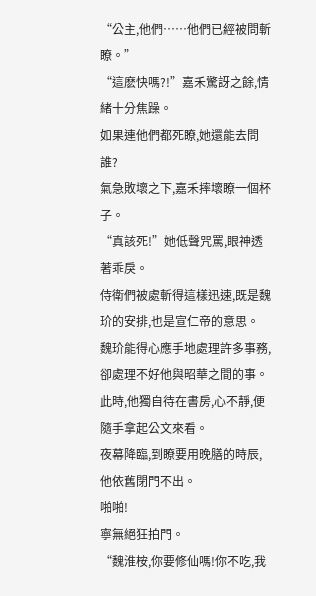“公主,他們……他們已經被問斬瞭。”
“這麽快嗎?!”嘉禾驚訝之餘,情緒十分焦躁。
如果連他們都死瞭,她還能去問誰?
氣急敗壞之下,嘉禾摔壞瞭一個杯子。
“真該死!”她低聲咒罵,眼神透著乖戾。
侍衛們被處斬得這樣迅速,既是魏玠的安排,也是宣仁帝的意思。
魏玠能得心應手地處理許多事務,卻處理不好他與昭華之間的事。
此時,他獨自待在書房,心不靜,便隨手拿起公文來看。
夜幕降臨,到瞭要用晚膳的時辰,他依舊閉門不出。
啪啪!
寧無絕狂拍門。
“魏淮桉,你要修仙嗎!你不吃,我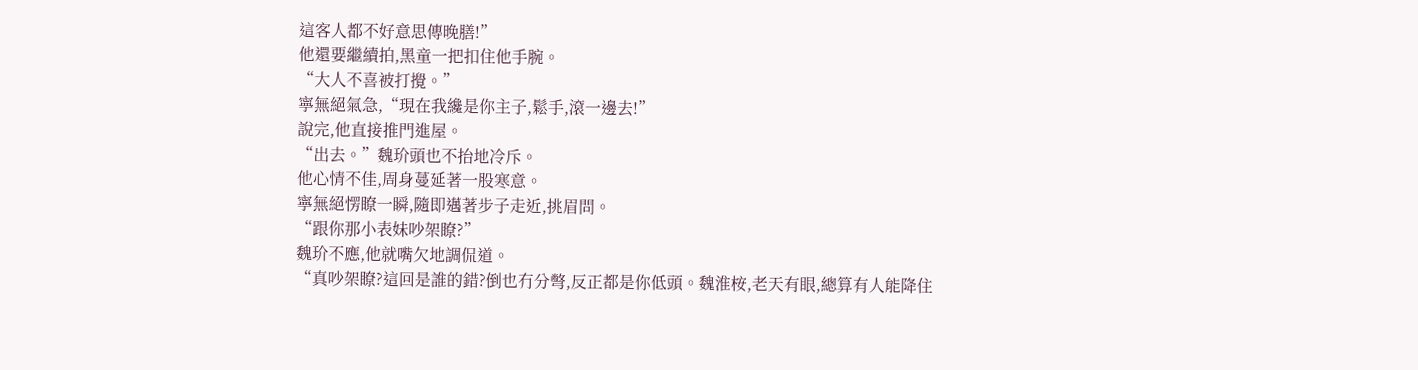這客人都不好意思傳晚膳!”
他還要繼續拍,黑童一把扣住他手腕。
“大人不喜被打攪。”
寧無絕氣急,“現在我纔是你主子,鬆手,滾一邊去!”
說完,他直接推門進屋。
“出去。”魏玠頭也不抬地冷斥。
他心情不佳,周身蔓延著一股寒意。
寧無絕愣瞭一瞬,隨即邁著步子走近,挑眉問。
“跟你那小表妹吵架瞭?”
魏玠不應,他就嘴欠地調侃道。
“真吵架瞭?這回是誰的錯?倒也冇分彆,反正都是你低頭。魏淮桉,老天有眼,總算有人能降住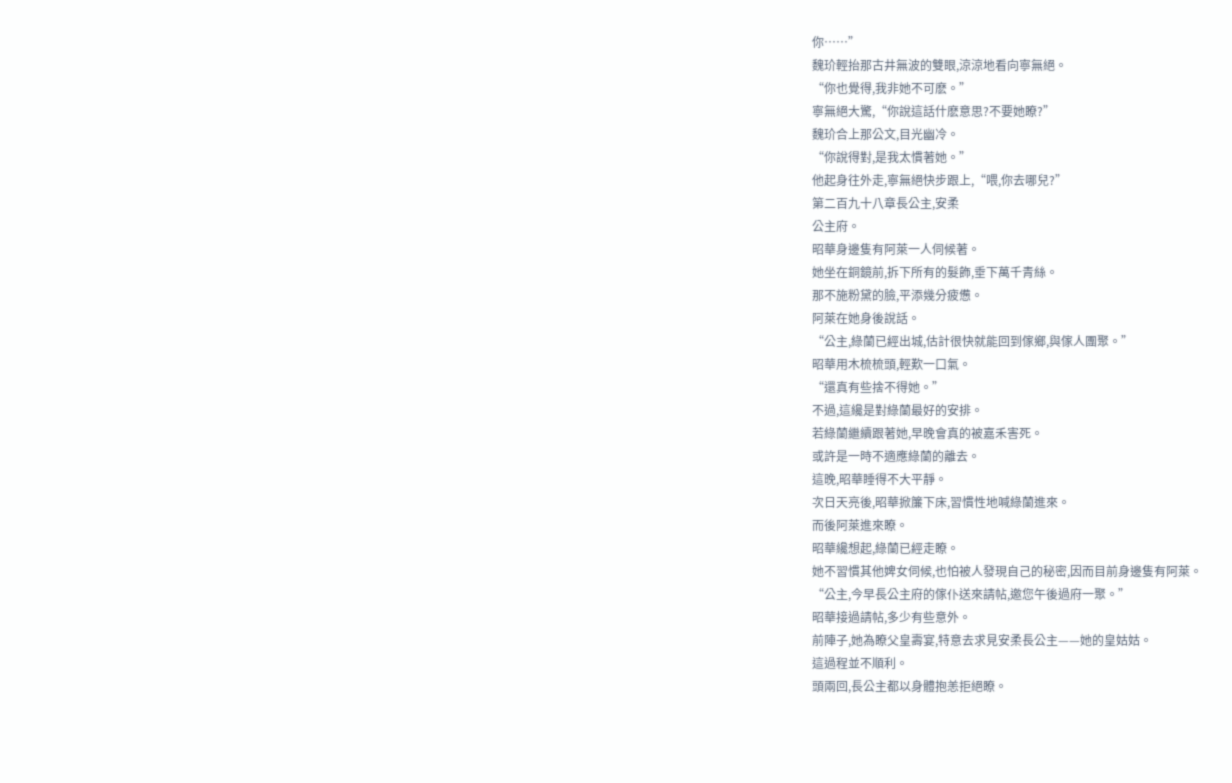你……”
魏玠輕抬那古井無波的雙眼,涼涼地看向寧無絕。
“你也覺得,我非她不可麽。”
寧無絕大驚,“你說這話什麽意思?不要她瞭?”
魏玠合上那公文,目光幽冷。
“你說得對,是我太慣著她。”
他起身往外走,寧無絕快步跟上,“喂,你去哪兒?”
第二百九十八章長公主,安柔
公主府。
昭華身邊隻有阿萊一人伺候著。
她坐在銅鏡前,拆下所有的髮飾,垂下萬千青絲。
那不施粉黛的臉,平添幾分疲憊。
阿萊在她身後說話。
“公主,綠蘭已經出城,估計很快就能回到傢鄉,與傢人團聚。”
昭華用木梳梳頭,輕歎一口氣。
“還真有些捨不得她。”
不過,這纔是對綠蘭最好的安排。
若綠蘭繼續跟著她,早晚會真的被嘉禾害死。
或許是一時不適應綠蘭的離去。
這晚,昭華睡得不大平靜。
次日天亮後,昭華掀簾下床,習慣性地喊綠蘭進來。
而後阿萊進來瞭。
昭華纔想起,綠蘭已經走瞭。
她不習慣其他婢女伺候,也怕被人發現自己的秘密,因而目前身邊隻有阿萊。
“公主,今早長公主府的傢仆送來請帖,邀您午後過府一聚。”
昭華接過請帖,多少有些意外。
前陣子,她為瞭父皇壽宴,特意去求見安柔長公主——她的皇姑姑。
這過程並不順利。
頭兩回,長公主都以身體抱恙拒絕瞭。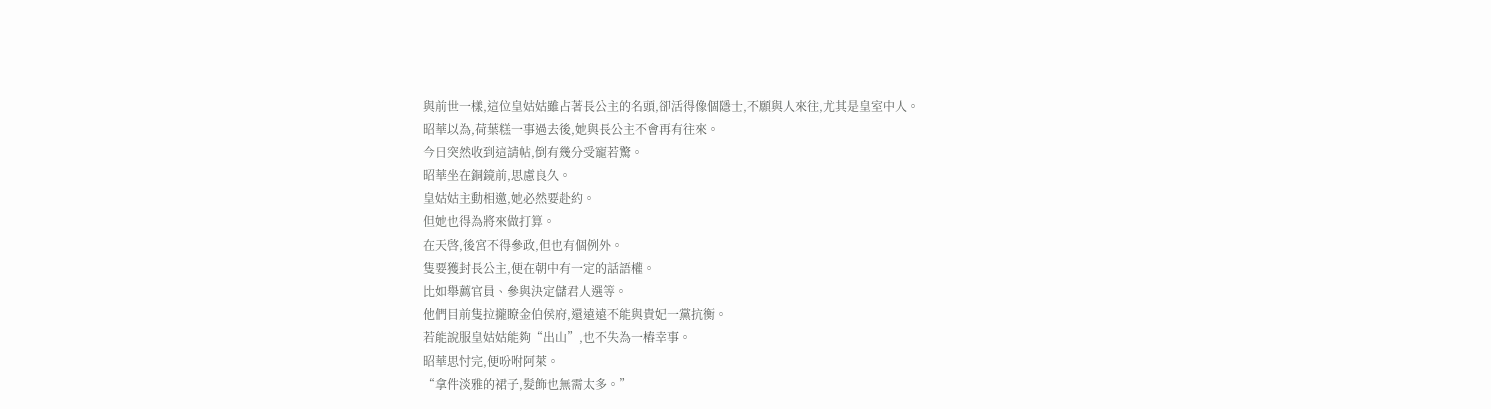與前世一樣,這位皇姑姑雖占著長公主的名頭,卻活得像個隱士,不願與人來往,尤其是皇室中人。
昭華以為,荷葉糕一事過去後,她與長公主不會再有往來。
今日突然收到這請帖,倒有幾分受寵若驚。
昭華坐在銅鏡前,思慮良久。
皇姑姑主動相邀,她必然要赴約。
但她也得為將來做打算。
在天啓,後宮不得參政,但也有個例外。
隻要獲封長公主,便在朝中有一定的話語權。
比如舉薦官員、參與決定儲君人選等。
他們目前隻拉攏瞭金伯侯府,還遠遠不能與貴妃一黨抗衡。
若能說服皇姑姑能夠“出山”,也不失為一樁幸事。
昭華思忖完,便吩咐阿萊。
“拿件淡雅的裙子,髮飾也無需太多。”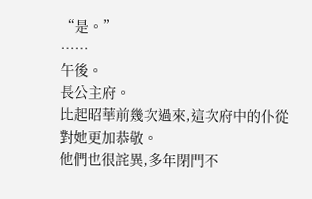“是。”
……
午後。
長公主府。
比起昭華前幾次過來,這次府中的仆從對她更加恭敬。
他們也很詫異,多年閉門不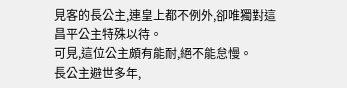見客的長公主,連皇上都不例外,卻唯獨對這昌平公主特殊以待。
可見,這位公主頗有能耐,絕不能怠慢。
長公主避世多年,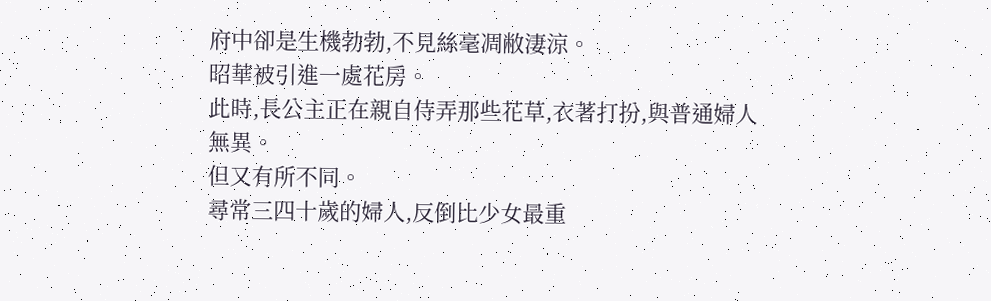府中卻是生機勃勃,不見絲毫凋敝淒涼。
昭華被引進一處花房。
此時,長公主正在親自侍弄那些花草,衣著打扮,與普通婦人無異。
但又有所不同。
尋常三四十歲的婦人,反倒比少女最重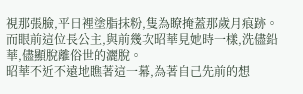視那張臉,平日裡塗脂抹粉,隻為瞭掩蓋那歲月痕跡。
而眼前這位長公主,與前幾次昭華見她時一樣,洗儘鉛華,儘顯脫離俗世的灑脫。
昭華不近不遠地瞧著這一幕,為著自己先前的想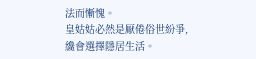法而慚愧。
皇姑姑必然是厭倦俗世紛爭,纔會選擇隱居生活。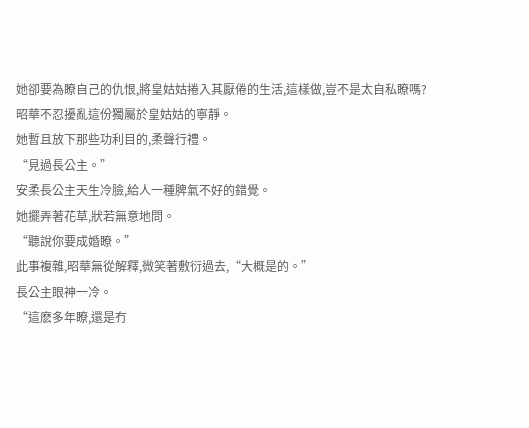她卻要為瞭自己的仇恨,將皇姑姑捲入其厭倦的生活,這樣做,豈不是太自私瞭嗎?
昭華不忍擾亂這份獨屬於皇姑姑的寧靜。
她暫且放下那些功利目的,柔聲行禮。
“見過長公主。”
安柔長公主天生冷臉,給人一種脾氣不好的錯覺。
她擺弄著花草,狀若無意地問。
“聽說你要成婚瞭。”
此事複雜,昭華無從解釋,微笑著敷衍過去,“大概是的。”
長公主眼神一冷。
“這麽多年瞭,還是冇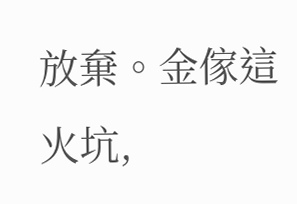放棄。金傢這火坑,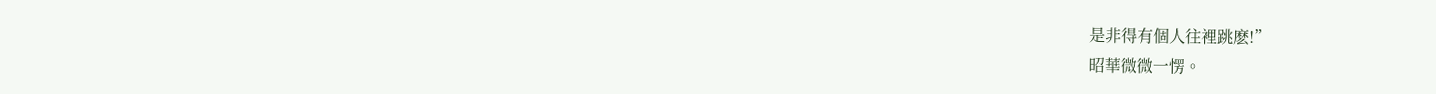是非得有個人往裡跳麽!”
昭華微微一愣。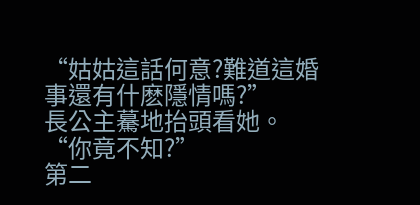“姑姑這話何意?難道這婚事還有什麽隱情嗎?”
長公主驀地抬頭看她。
“你竟不知?”
第二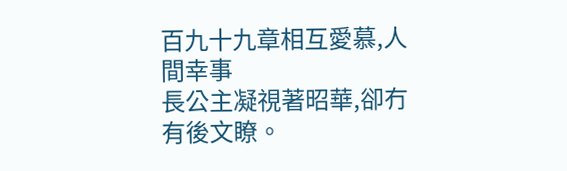百九十九章相互愛慕,人間幸事
長公主凝視著昭華,卻冇有後文瞭。